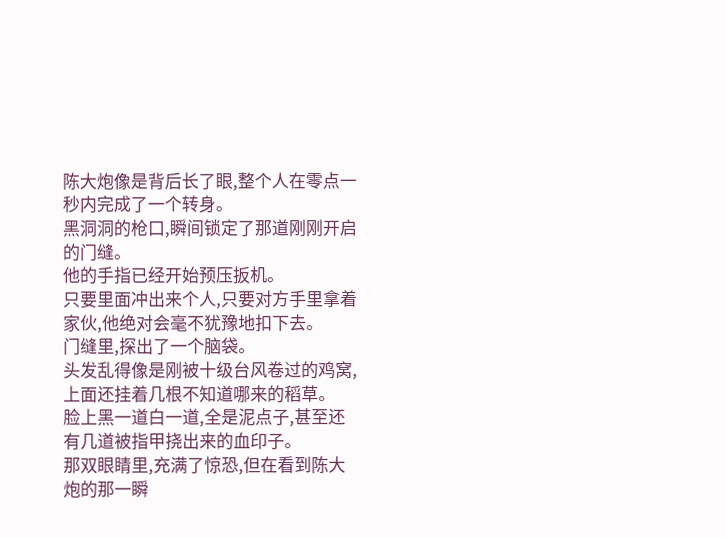陈大炮像是背后长了眼,整个人在零点一秒内完成了一个转身。
黑洞洞的枪口,瞬间锁定了那道刚刚开启的门缝。
他的手指已经开始预压扳机。
只要里面冲出来个人,只要对方手里拿着家伙,他绝对会毫不犹豫地扣下去。
门缝里,探出了一个脑袋。
头发乱得像是刚被十级台风卷过的鸡窝,上面还挂着几根不知道哪来的稻草。
脸上黑一道白一道,全是泥点子,甚至还有几道被指甲挠出来的血印子。
那双眼睛里,充满了惊恐,但在看到陈大炮的那一瞬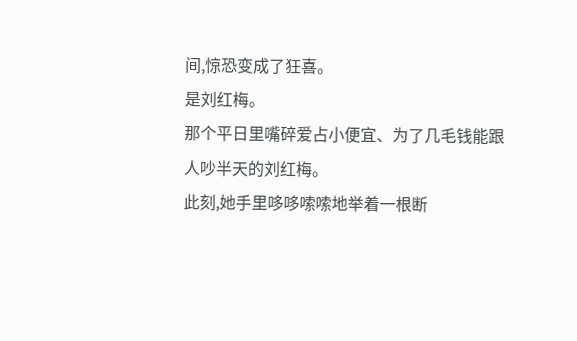间,惊恐变成了狂喜。
是刘红梅。
那个平日里嘴碎爱占小便宜、为了几毛钱能跟人吵半天的刘红梅。
此刻,她手里哆哆嗦嗦地举着一根断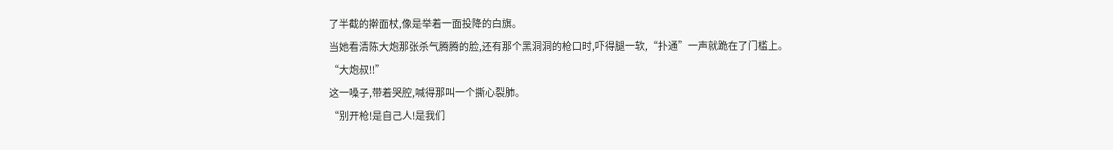了半截的擀面杖,像是举着一面投降的白旗。
当她看清陈大炮那张杀气腾腾的脸,还有那个黑洞洞的枪口时,吓得腿一软,“扑通”一声就跪在了门槛上。
“大炮叔!!”
这一嗓子,带着哭腔,喊得那叫一个撕心裂肺。
“别开枪!是自己人!是我们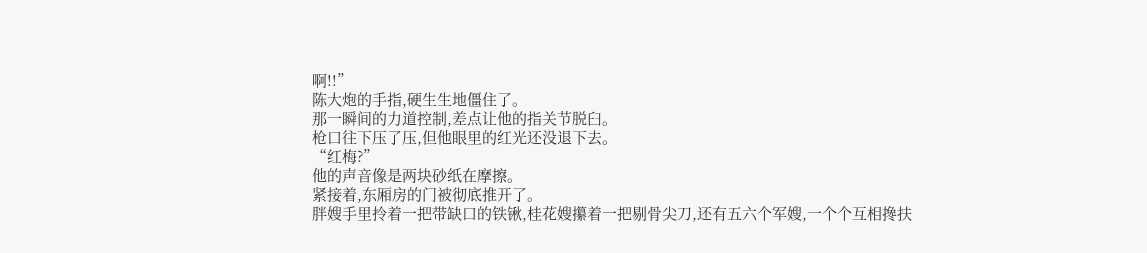啊!!”
陈大炮的手指,硬生生地僵住了。
那一瞬间的力道控制,差点让他的指关节脱臼。
枪口往下压了压,但他眼里的红光还没退下去。
“红梅?”
他的声音像是两块砂纸在摩擦。
紧接着,东厢房的门被彻底推开了。
胖嫂手里拎着一把带缺口的铁锹,桂花嫂攥着一把剔骨尖刀,还有五六个军嫂,一个个互相搀扶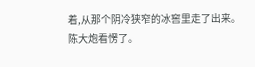着,从那个阴冷狭窄的冰窖里走了出来。
陈大炮看愣了。